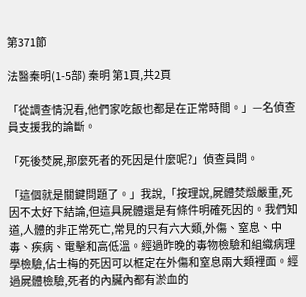第371節

法醫秦明(1-5部) 秦明 第1頁,共2頁

「從調查情況看,他們家吃飯也都是在正常時間。」—名偵查員支援我的論斷。

「死後焚屍,那麼死者的死因是什麼呢?」偵查員問。

「這個就是關鍵問題了。」我說,「按理說,屍體焚燬嚴重,死因不太好下結論,但這具屍體還是有條件明確死因的。我們知道,人體的非正常死亡,常見的只有六大類,外傷、窒息、中毒、疾病、電擊和高低溫。經過昨晚的毒物檢驗和組織病理學檢驗,佔士梅的死因可以框定在外傷和窒息兩大類裡面。經過屍體檢驗,死者的內臟內都有淤血的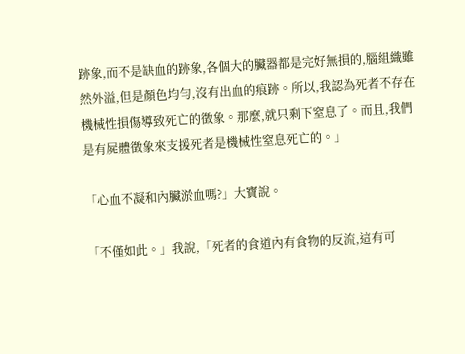跡象,而不是缺血的跡象,各個大的臟器都是完好無損的,腦組織雖然外溢,但是顏色均勻,沒有出血的痕跡。所以,我認為死者不存在機械性損傷導致死亡的徵象。那麼,就只剩下窒息了。而且,我們是有屍體徵象來支援死者是機械性窒息死亡的。」

「心血不凝和內臟淤血嗎?」大寶說。

「不僅如此。」我說,「死者的食道內有食物的反流,這有可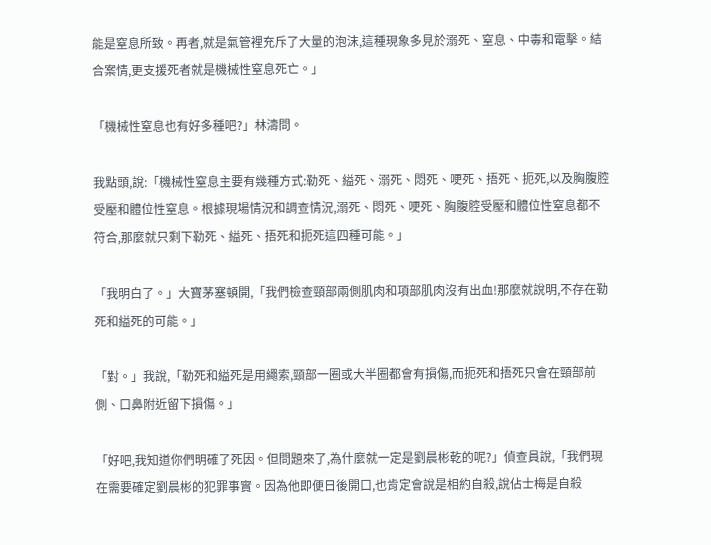能是窒息所致。再者,就是氣管裡充斥了大量的泡沫,這種現象多見於溺死、窒息、中毒和電擊。結合案情,更支援死者就是機械性窒息死亡。」

「機械性窒息也有好多種吧?」林濤問。

我點頭,說:「機械性窒息主要有幾種方式:勒死、縊死、溺死、悶死、哽死、捂死、扼死,以及胸腹腔受壓和體位性窒息。根據現場情況和調查情況,溺死、悶死、哽死、胸腹腔受壓和體位性窒息都不符合,那麼就只剩下勒死、縊死、捂死和扼死這四種可能。」

「我明白了。」大寶茅塞頓開,「我們檢查頸部兩側肌肉和項部肌肉沒有出血!那麼就說明,不存在勒死和縊死的可能。」

「對。」我說,「勒死和縊死是用繩索,頸部一圈或大半圈都會有損傷,而扼死和捂死只會在頸部前側、口鼻附近留下損傷。」

「好吧,我知道你們明確了死因。但問題來了,為什麼就一定是劉晨彬乾的呢?」偵查員說,「我們現在需要確定劉晨彬的犯罪事實。因為他即便日後開口,也肯定會說是相約自殺,說佔士梅是自殺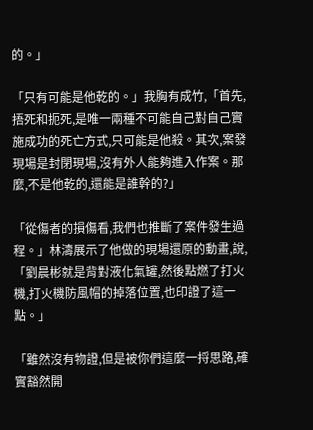的。」

「只有可能是他乾的。」我胸有成竹,「首先,捂死和扼死,是唯一兩種不可能自己對自己實施成功的死亡方式,只可能是他殺。其次,案發現場是封閉現場,沒有外人能夠進入作案。那麼,不是他乾的,還能是誰幹的?」

「從傷者的損傷看,我們也推斷了案件發生過程。」林濤展示了他做的現場還原的動畫,說,「劉晨彬就是背對液化氣罐,然後點燃了打火機,打火機防風帽的掉落位置,也印證了這一點。」

「雖然沒有物證,但是被你們這麼一捋思路,確實豁然開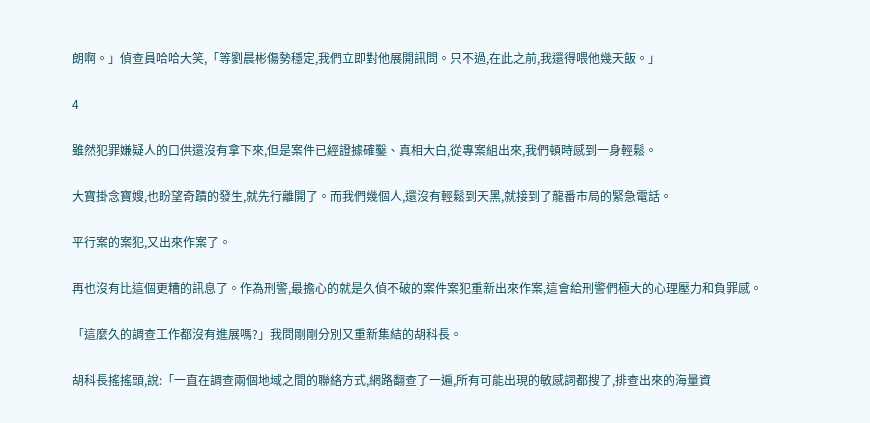朗啊。」偵查員哈哈大笑,「等劉晨彬傷勢穩定,我們立即對他展開訊問。只不過,在此之前,我還得喂他幾天飯。」

4

雖然犯罪嫌疑人的口供還沒有拿下來,但是案件已經證據確鑿、真相大白,從專案組出來,我們頓時感到一身輕鬆。

大寶掛念寶嫂,也盼望奇蹟的發生,就先行離開了。而我們幾個人,還沒有輕鬆到天黑,就接到了龍番市局的緊急電話。

平行案的案犯,又出來作案了。

再也沒有比這個更糟的訊息了。作為刑警,最擔心的就是久偵不破的案件案犯重新出來作案,這會給刑警們極大的心理壓力和負罪感。

「這麼久的調查工作都沒有進展嗎?」我問剛剛分別又重新集結的胡科長。

胡科長搖搖頭,說:「一直在調查兩個地域之間的聯絡方式,網路翻查了一遍,所有可能出現的敏感詞都搜了,排查出來的海量資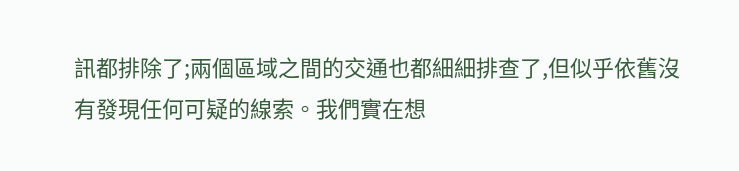訊都排除了;兩個區域之間的交通也都細細排查了,但似乎依舊沒有發現任何可疑的線索。我們實在想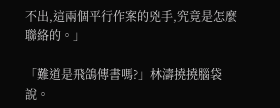不出,這兩個平行作案的兇手,究竟是怎麼聯絡的。」

「難道是飛鴿傳書嗎?」林濤撓撓腦袋說。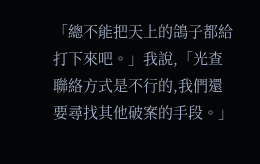「總不能把天上的鴿子都給打下來吧。」我說,「光查聯絡方式是不行的,我們還要尋找其他破案的手段。」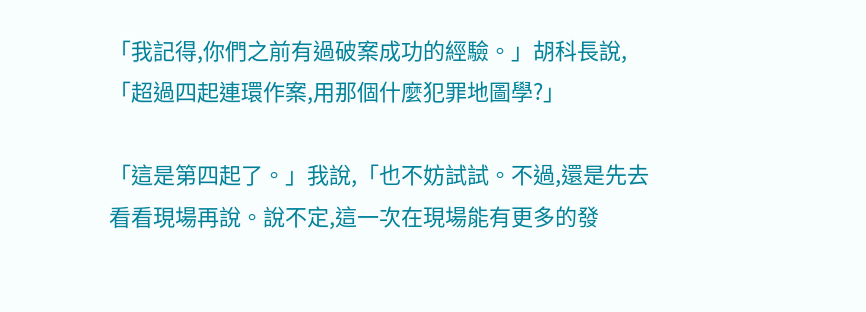「我記得,你們之前有過破案成功的經驗。」胡科長說,「超過四起連環作案,用那個什麼犯罪地圖學?」

「這是第四起了。」我說,「也不妨試試。不過,還是先去看看現場再說。說不定,這一次在現場能有更多的發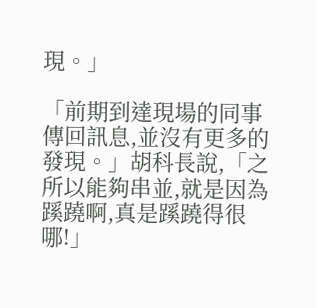現。」

「前期到達現場的同事傳回訊息,並沒有更多的發現。」胡科長說,「之所以能夠串並,就是因為蹊蹺啊,真是蹊蹺得很哪!」